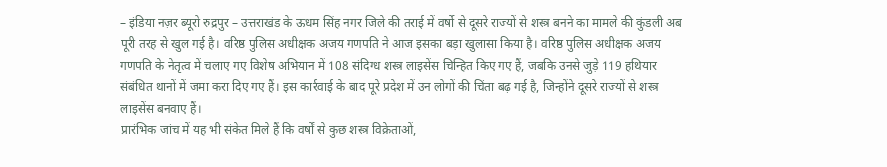– इंडिया नज़र ब्यूरो रुद्रपुर – उत्तराखंड के ऊधम सिंह नगर जिले की तराई में वर्षो से दूसरे राज्यों से शस्त्र बनने का मामले की कुंडली अब पूरी तरह से खुल गई है। वरिष्ठ पुलिस अधीक्षक अजय गणपति ने आज इसका बड़ा खुलासा किया है। वरिष्ठ पुलिस अधीक्षक अजय गणपति के नेतृत्व में चलाए गए विशेष अभियान में 108 संदिग्ध शस्त्र लाइसेंस चिन्हित किए गए हैं, जबकि उनसे जुड़े 119 हथियार संबंधित थानों में जमा करा दिए गए हैं। इस कार्रवाई के बाद पूरे प्रदेश में उन लोगों की चिंता बढ़ गई है, जिन्होंने दूसरे राज्यों से शस्त्र लाइसेंस बनवाए हैं।
प्रारंभिक जांच में यह भी संकेत मिले हैं कि वर्षों से कुछ शस्त्र विक्रेताओं,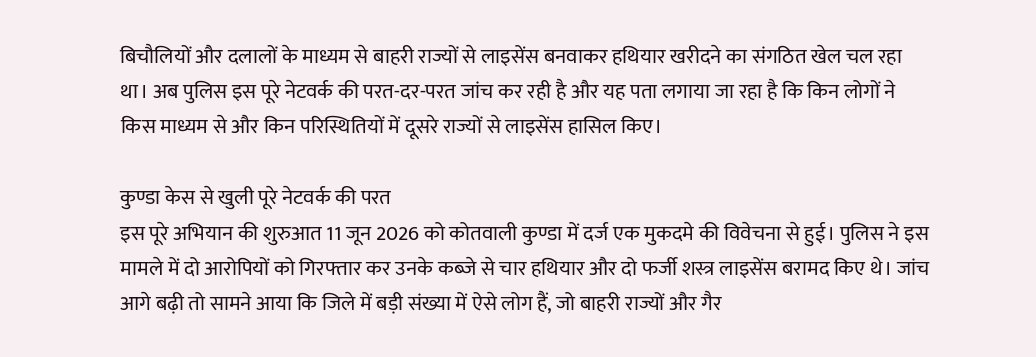बिचौलियों और दलालों के माध्यम से बाहरी राज्यों से लाइसेंस बनवाकर हथियार खरीदने का संगठित खेल चल रहा था। अब पुलिस इस पूरे नेटवर्क की परत-दर-परत जांच कर रही है और यह पता लगाया जा रहा है कि किन लोगों ने किस माध्यम से और किन परिस्थितियों में दूसरे राज्यों से लाइसेंस हासिल किए।

कुण्डा केस से खुली पूरे नेटवर्क की परत
इस पूरे अभियान की शुरुआत 11 जून 2026 को कोतवाली कुण्डा में दर्ज एक मुकदमे की विवेचना से हुई। पुलिस ने इस मामले में दो आरोपियों को गिरफ्तार कर उनके कब्जे से चार हथियार और दो फर्जी शस्त्र लाइसेंस बरामद किए थे। जांच आगे बढ़ी तो सामने आया कि जिले में बड़ी संख्या में ऐसे लोग हैं, जो बाहरी राज्यों और गैर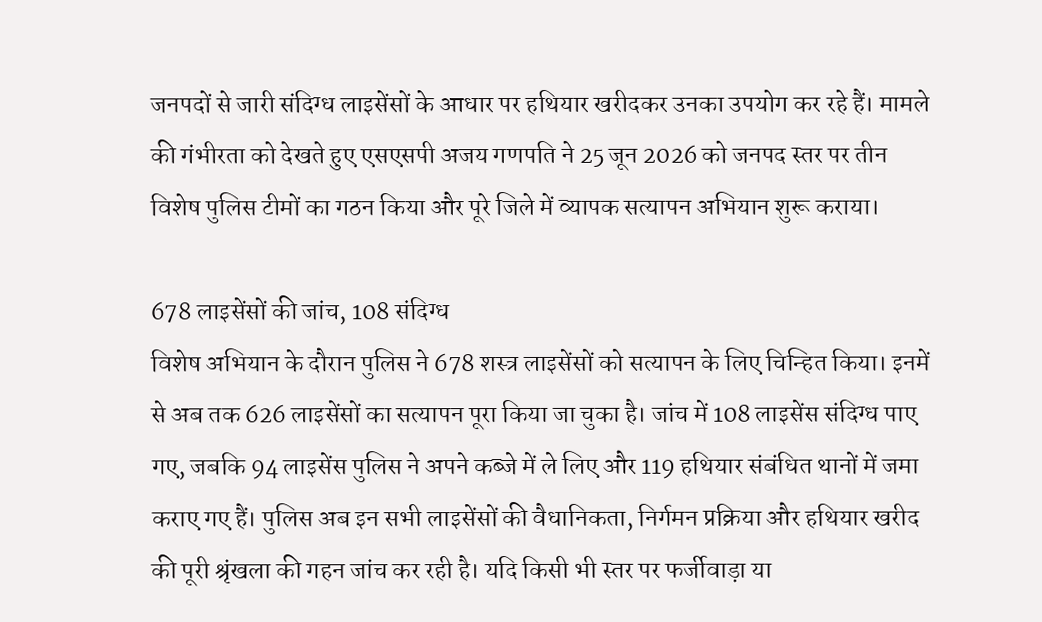जनपदों से जारी संदिग्ध लाइसेंसों के आधार पर हथियार खरीदकर उनका उपयोग कर रहे हैं। मामले की गंभीरता को देखते हुए एसएसपी अजय गणपति ने 25 जून 2026 को जनपद स्तर पर तीन विशेष पुलिस टीमों का गठन किया और पूरे जिले में व्यापक सत्यापन अभियान शुरू कराया।

678 लाइसेंसों की जांच, 108 संदिग्ध
विशेष अभियान के दौरान पुलिस ने 678 शस्त्र लाइसेंसों को सत्यापन के लिए चिन्हित किया। इनमें से अब तक 626 लाइसेंसों का सत्यापन पूरा किया जा चुका है। जांच में 108 लाइसेंस संदिग्ध पाए गए, जबकि 94 लाइसेंस पुलिस ने अपने कब्जे में ले लिए और 119 हथियार संबंधित थानों में जमा कराए गए हैं। पुलिस अब इन सभी लाइसेंसों की वैधानिकता, निर्गमन प्रक्रिया और हथियार खरीद की पूरी श्रृंखला की गहन जांच कर रही है। यदि किसी भी स्तर पर फर्जीवाड़ा या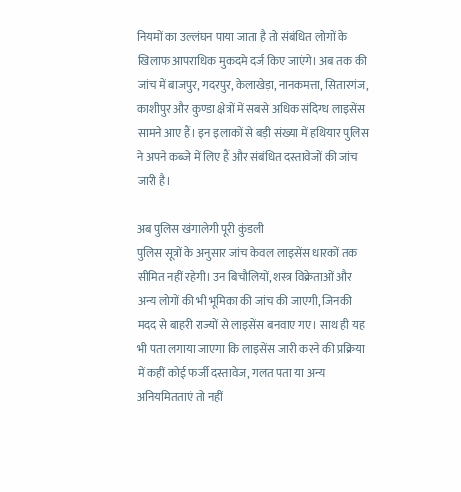नियमों का उल्लंघन पाया जाता है तो संबंधित लोगों के खिलाफ आपराधिक मुकदमे दर्ज किए जाएंगे। अब तक की जांच में बाजपुर, गदरपुर, केलाखेड़ा, नानकमत्ता, सितारगंज, काशीपुर और कुण्डा क्षेत्रों में सबसे अधिक संदिग्ध लाइसेंस सामने आए हैं। इन इलाकों से बड़ी संख्या में हथियार पुलिस ने अपने कब्जे में लिए हैं और संबंधित दस्तावेजों की जांच जारी है।

अब पुलिस खंगालेगी पूरी कुंडली
पुलिस सूत्रों के अनुसार जांच केवल लाइसेंस धारकों तक सीमित नहीं रहेगी। उन बिचौलियों, शस्त्र विक्रेताओं और अन्य लोगों की भी भूमिका की जांच की जाएगी, जिनकी मदद से बाहरी राज्यों से लाइसेंस बनवाए गए। साथ ही यह भी पता लगाया जाएगा कि लाइसेंस जारी करने की प्रक्रिया में कहीं कोई फर्जी दस्तावेज, गलत पता या अन्य अनियमितताएं तो नहीं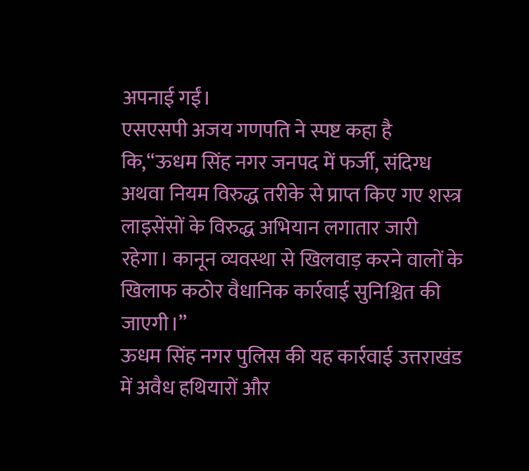अपनाई गईं।
एसएसपी अजय गणपति ने स्पष्ट कहा है कि,“ऊधम सिंह नगर जनपद में फर्जी, संदिग्ध अथवा नियम विरुद्ध तरीके से प्राप्त किए गए शस्त्र लाइसेंसों के विरुद्ध अभियान लगातार जारी रहेगा। कानून व्यवस्था से खिलवाड़ करने वालों के खिलाफ कठोर वैधानिक कार्रवाई सुनिश्चित की जाएगी।”
ऊधम सिंह नगर पुलिस की यह कार्रवाई उत्तराखंड में अवैध हथियारों और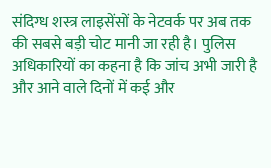संदिग्ध शस्त्र लाइसेंसों के नेटवर्क पर अब तक की सबसे बड़ी चोट मानी जा रही है। पुलिस अधिकारियों का कहना है कि जांच अभी जारी है और आने वाले दिनों में कई और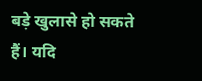बड़े खुलासे हो सकते हैं। यदि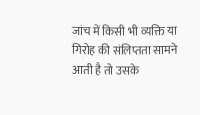जांच में किसी भी व्यक्ति या गिरोह की संलिप्तता सामने आती है तो उसके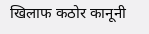खिलाफ कठोर कानूनी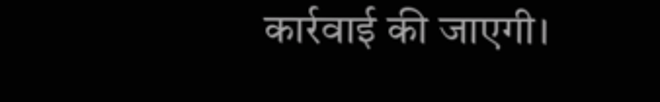कार्रवाई की जाएगी।